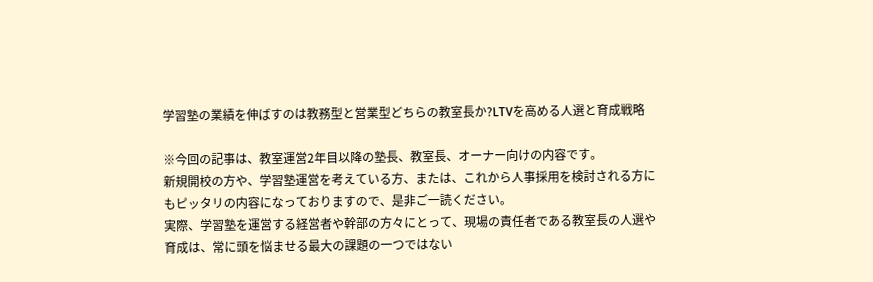学習塾の業績を伸ばすのは教務型と営業型どちらの教室長か?LTVを高める人選と育成戦略

※今回の記事は、教室運営2年目以降の塾長、教室長、オーナー向けの内容です。
新規開校の方や、学習塾運営を考えている方、または、これから人事採用を検討される方にもピッタリの内容になっておりますので、是非ご一読ください。
実際、学習塾を運営する経営者や幹部の方々にとって、現場の責任者である教室長の人選や育成は、常に頭を悩ませる最大の課題の一つではない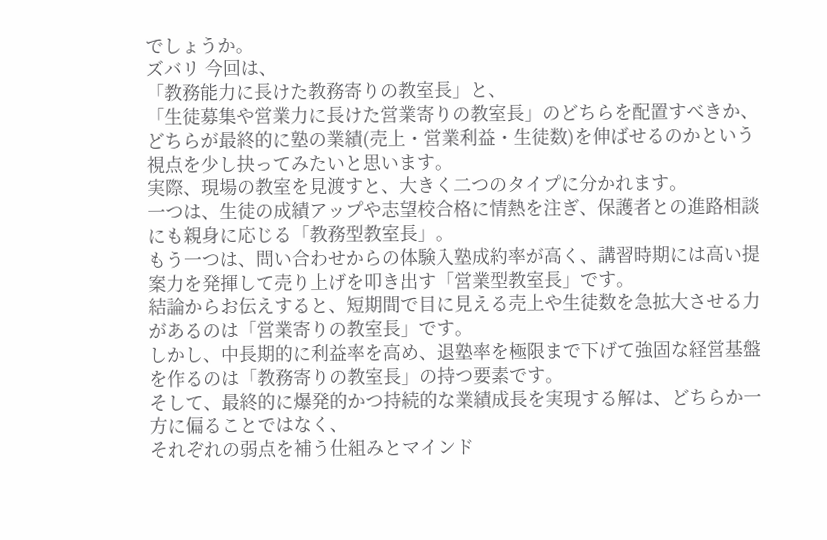でしょうか。
ズバリ 今回は、
「教務能力に長けた教務寄りの教室長」と、
「生徒募集や営業力に長けた営業寄りの教室長」のどちらを配置すべきか、
どちらが最終的に塾の業績(売上・営業利益・生徒数)を伸ばせるのかという視点を少し抉ってみたいと思います。
実際、現場の教室を見渡すと、大きく二つのタイプに分かれます。
一つは、生徒の成績アップや志望校合格に情熱を注ぎ、保護者との進路相談にも親身に応じる「教務型教室長」。
もう一つは、問い合わせからの体験入塾成約率が高く、講習時期には高い提案力を発揮して売り上げを叩き出す「営業型教室長」です。
結論からお伝えすると、短期間で目に見える売上や生徒数を急拡大させる力があるのは「営業寄りの教室長」です。
しかし、中長期的に利益率を高め、退塾率を極限まで下げて強固な経営基盤を作るのは「教務寄りの教室長」の持つ要素です。
そして、最終的に爆発的かつ持続的な業績成長を実現する解は、どちらか一方に偏ることではなく、
それぞれの弱点を補う仕組みとマインド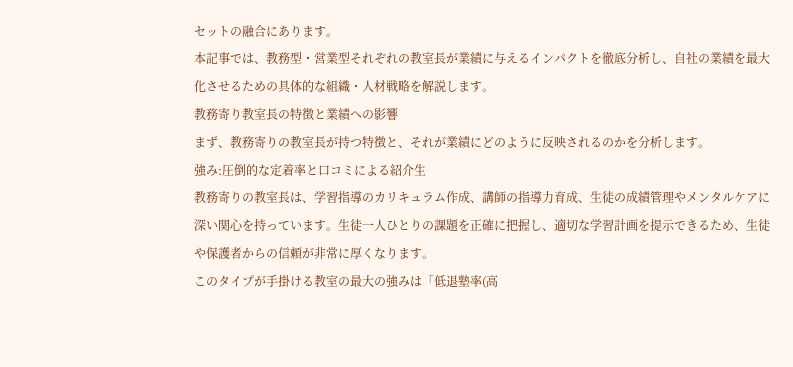セットの融合にあります。
本記事では、教務型・営業型それぞれの教室長が業績に与えるインパクトを徹底分析し、自社の業績を最大化させるための具体的な組織・人材戦略を解説します。
教務寄り教室長の特徴と業績への影響
まず、教務寄りの教室長が持つ特徴と、それが業績にどのように反映されるのかを分析します。
強み:圧倒的な定着率と口コミによる紹介生
教務寄りの教室長は、学習指導のカリキュラム作成、講師の指導力育成、生徒の成績管理やメンタルケアに深い関心を持っています。生徒一人ひとりの課題を正確に把握し、適切な学習計画を提示できるため、生徒や保護者からの信頼が非常に厚くなります。
このタイプが手掛ける教室の最大の強みは「低退塾率(高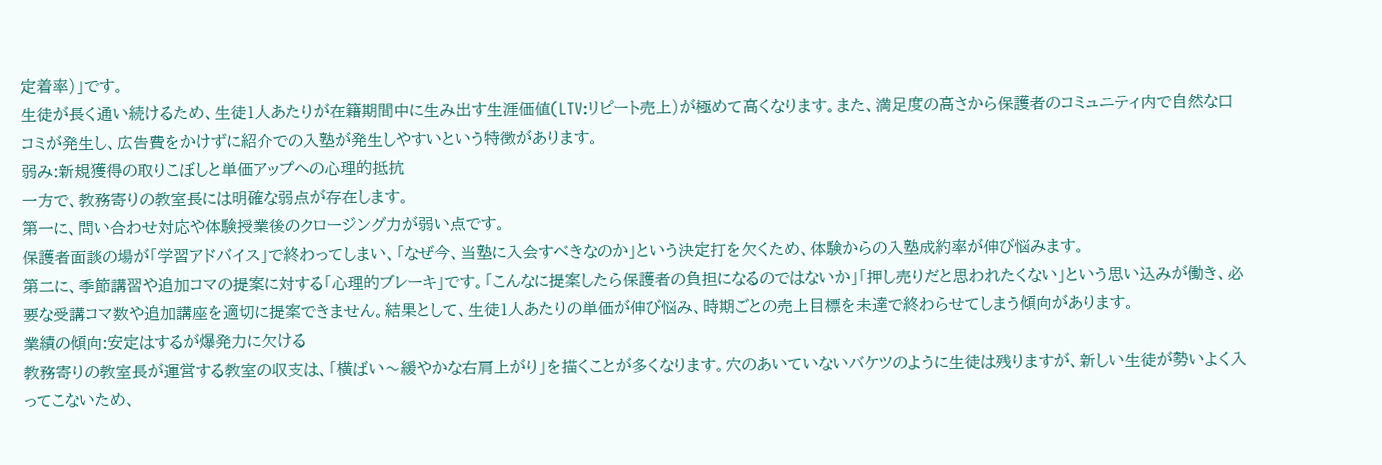定着率)」です。
生徒が長く通い続けるため、生徒1人あたりが在籍期間中に生み出す生涯価値(LTV:リピート売上)が極めて高くなります。また、満足度の高さから保護者のコミュニティ内で自然な口コミが発生し、広告費をかけずに紹介での入塾が発生しやすいという特徴があります。
弱み:新規獲得の取りこぼしと単価アップへの心理的抵抗
一方で、教務寄りの教室長には明確な弱点が存在します。
第一に、問い合わせ対応や体験授業後のクロージング力が弱い点です。
保護者面談の場が「学習アドバイス」で終わってしまい、「なぜ今、当塾に入会すべきなのか」という決定打を欠くため、体験からの入塾成約率が伸び悩みます。
第二に、季節講習や追加コマの提案に対する「心理的ブレーキ」です。「こんなに提案したら保護者の負担になるのではないか」「押し売りだと思われたくない」という思い込みが働き、必要な受講コマ数や追加講座を適切に提案できません。結果として、生徒1人あたりの単価が伸び悩み、時期ごとの売上目標を未達で終わらせてしまう傾向があります。
業績の傾向:安定はするが爆発力に欠ける
教務寄りの教室長が運営する教室の収支は、「横ばい〜緩やかな右肩上がり」を描くことが多くなります。穴のあいていないバケツのように生徒は残りますが、新しい生徒が勢いよく入ってこないため、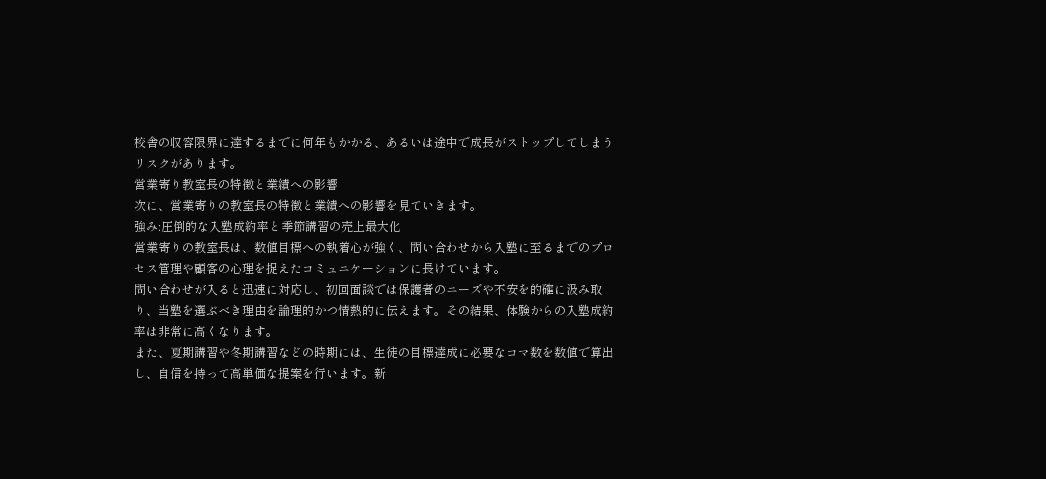校舎の収容限界に達するまでに何年もかかる、あるいは途中で成長がストップしてしまうリスクがあります。
営業寄り教室長の特徴と業績への影響
次に、営業寄りの教室長の特徴と業績への影響を見ていきます。
強み:圧倒的な入塾成約率と季節講習の売上最大化
営業寄りの教室長は、数値目標への執着心が強く、問い合わせから入塾に至るまでのプロセス管理や顧客の心理を捉えたコミュニケーションに長けています。
問い合わせが入ると迅速に対応し、初回面談では保護者のニーズや不安を的確に汲み取り、当塾を選ぶべき理由を論理的かつ情熱的に伝えます。その結果、体験からの入塾成約率は非常に高くなります。
また、夏期講習や冬期講習などの時期には、生徒の目標達成に必要なコマ数を数値で算出し、自信を持って高単価な提案を行います。新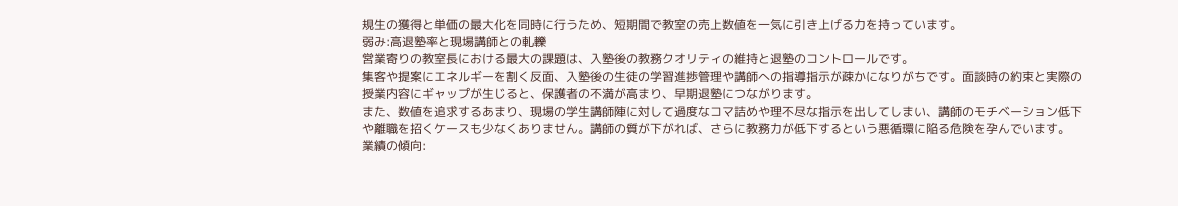規生の獲得と単価の最大化を同時に行うため、短期間で教室の売上数値を一気に引き上げる力を持っています。
弱み:高退塾率と現場講師との軋轢
営業寄りの教室長における最大の課題は、入塾後の教務クオリティの維持と退塾のコントロールです。
集客や提案にエネルギーを割く反面、入塾後の生徒の学習進捗管理や講師への指導指示が疎かになりがちです。面談時の約束と実際の授業内容にギャップが生じると、保護者の不満が高まり、早期退塾につながります。
また、数値を追求するあまり、現場の学生講師陣に対して過度なコマ詰めや理不尽な指示を出してしまい、講師のモチベーション低下や離職を招くケースも少なくありません。講師の質が下がれば、さらに教務力が低下するという悪循環に陥る危険を孕んでいます。
業績の傾向: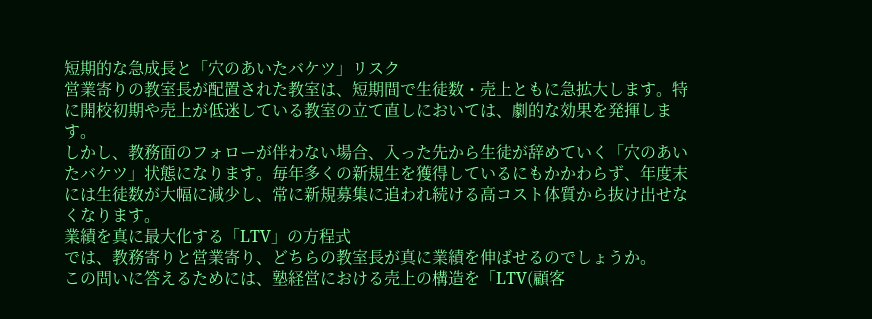短期的な急成長と「穴のあいたバケツ」リスク
営業寄りの教室長が配置された教室は、短期間で生徒数・売上ともに急拡大します。特に開校初期や売上が低迷している教室の立て直しにおいては、劇的な効果を発揮します。
しかし、教務面のフォローが伴わない場合、入った先から生徒が辞めていく「穴のあいたバケツ」状態になります。毎年多くの新規生を獲得しているにもかかわらず、年度末には生徒数が大幅に減少し、常に新規募集に追われ続ける高コスト体質から抜け出せなくなります。
業績を真に最大化する「LTV」の方程式
では、教務寄りと営業寄り、どちらの教室長が真に業績を伸ばせるのでしょうか。
この問いに答えるためには、塾経営における売上の構造を「LTV(顧客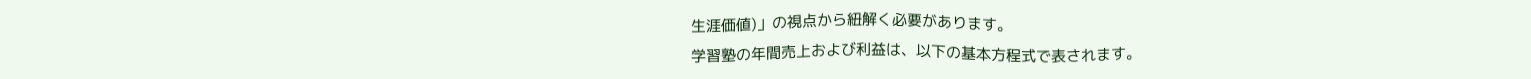生涯価値)」の視点から紐解く必要があります。
学習塾の年間売上および利益は、以下の基本方程式で表されます。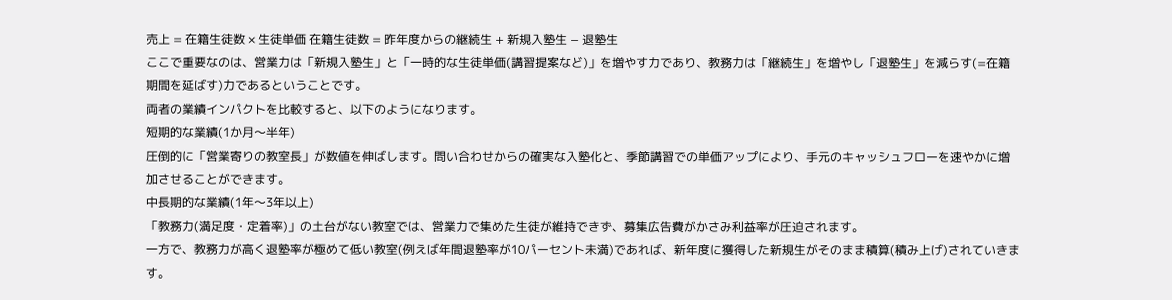売上 = 在籍生徒数 × 生徒単価 在籍生徒数 = 昨年度からの継続生 + 新規入塾生 − 退塾生
ここで重要なのは、営業力は「新規入塾生」と「一時的な生徒単価(講習提案など)」を増やす力であり、教務力は「継続生」を増やし「退塾生」を減らす(=在籍期間を延ばす)力であるということです。
両者の業績インパクトを比較すると、以下のようになります。
短期的な業績(1か月〜半年)
圧倒的に「営業寄りの教室長」が数値を伸ばします。問い合わせからの確実な入塾化と、季節講習での単価アップにより、手元のキャッシュフローを速やかに増加させることができます。
中長期的な業績(1年〜3年以上)
「教務力(満足度・定着率)」の土台がない教室では、営業力で集めた生徒が維持できず、募集広告費がかさみ利益率が圧迫されます。
一方で、教務力が高く退塾率が極めて低い教室(例えば年間退塾率が10パーセント未満)であれば、新年度に獲得した新規生がそのまま積算(積み上げ)されていきます。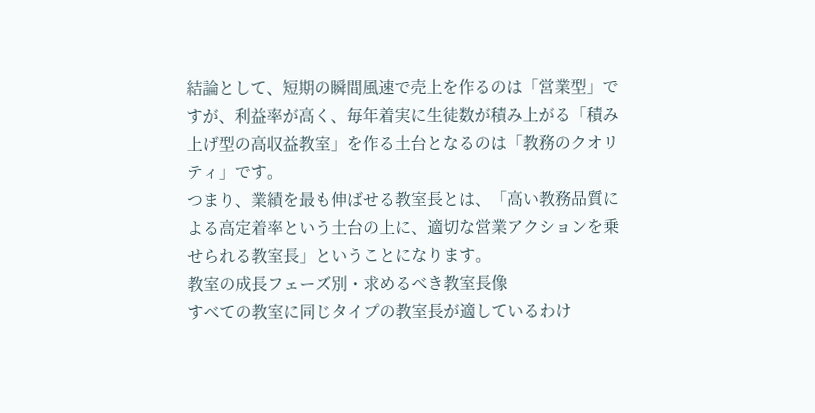結論として、短期の瞬間風速で売上を作るのは「営業型」ですが、利益率が高く、毎年着実に生徒数が積み上がる「積み上げ型の高収益教室」を作る土台となるのは「教務のクオリティ」です。
つまり、業績を最も伸ばせる教室長とは、「高い教務品質による高定着率という土台の上に、適切な営業アクションを乗せられる教室長」ということになります。
教室の成長フェーズ別・求めるべき教室長像
すべての教室に同じタイプの教室長が適しているわけ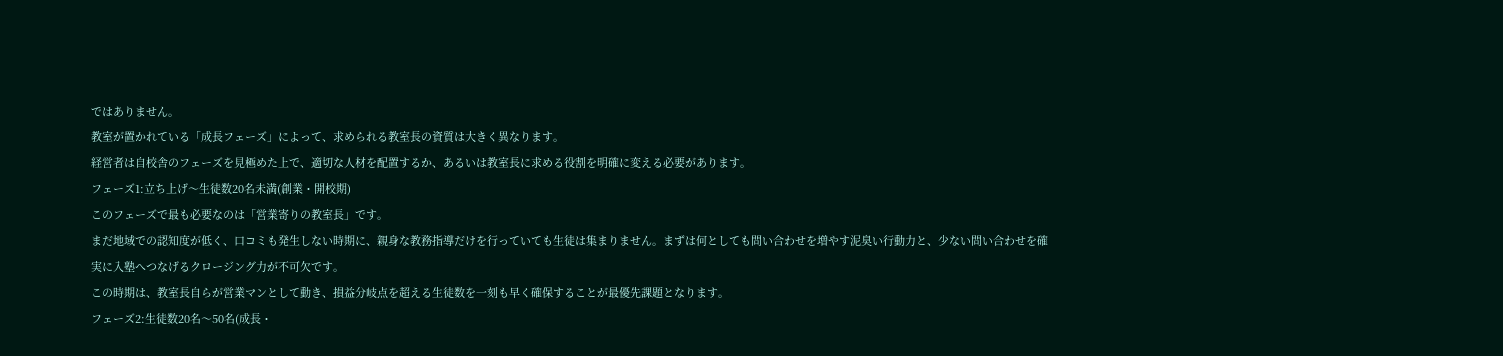ではありません。
教室が置かれている「成長フェーズ」によって、求められる教室長の資質は大きく異なります。
経営者は自校舎のフェーズを見極めた上で、適切な人材を配置するか、あるいは教室長に求める役割を明確に変える必要があります。
フェーズ1:立ち上げ〜生徒数20名未満(創業・開校期)
このフェーズで最も必要なのは「営業寄りの教室長」です。
まだ地域での認知度が低く、口コミも発生しない時期に、親身な教務指導だけを行っていても生徒は集まりません。まずは何としても問い合わせを増やす泥臭い行動力と、少ない問い合わせを確実に入塾へつなげるクロージング力が不可欠です。
この時期は、教室長自らが営業マンとして動き、損益分岐点を超える生徒数を一刻も早く確保することが最優先課題となります。
フェーズ2:生徒数20名〜50名(成長・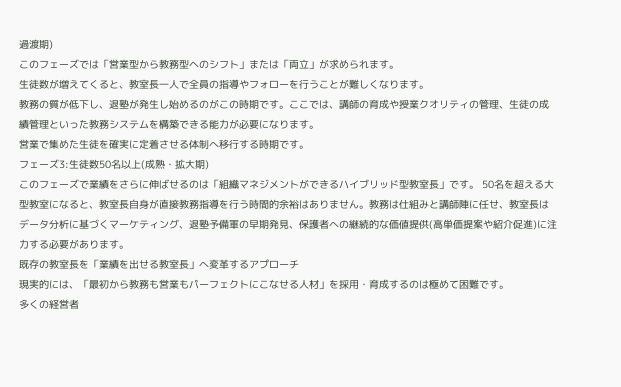過渡期)
このフェーズでは「営業型から教務型へのシフト」または「両立」が求められます。
生徒数が増えてくると、教室長一人で全員の指導やフォローを行うことが難しくなります。
教務の質が低下し、退塾が発生し始めるのがこの時期です。ここでは、講師の育成や授業クオリティの管理、生徒の成績管理といった教務システムを構築できる能力が必要になります。
営業で集めた生徒を確実に定着させる体制へ移行する時期です。
フェーズ3:生徒数50名以上(成熟・拡大期)
このフェーズで業績をさらに伸ばせるのは「組織マネジメントができるハイブリッド型教室長」です。 50名を超える大型教室になると、教室長自身が直接教務指導を行う時間的余裕はありません。教務は仕組みと講師陣に任せ、教室長はデータ分析に基づくマーケティング、退塾予備軍の早期発見、保護者への継続的な価値提供(高単価提案や紹介促進)に注力する必要があります。
既存の教室長を「業績を出せる教室長」へ変革するアプローチ
現実的には、「最初から教務も営業もパーフェクトにこなせる人材」を採用・育成するのは極めて困難です。
多くの経営者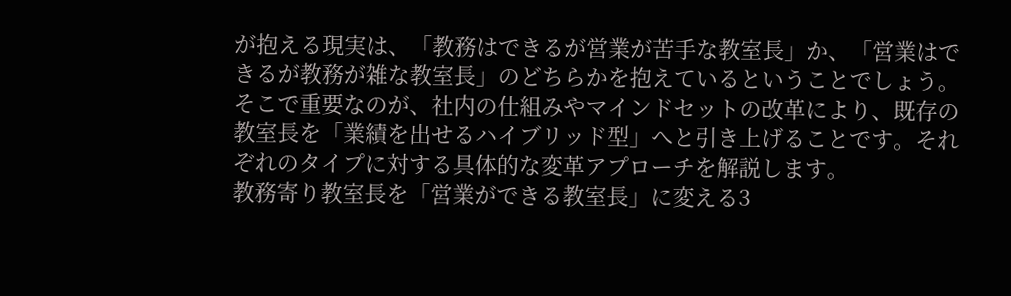が抱える現実は、「教務はできるが営業が苦手な教室長」か、「営業はできるが教務が雑な教室長」のどちらかを抱えているということでしょう。
そこで重要なのが、社内の仕組みやマインドセットの改革により、既存の教室長を「業績を出せるハイブリッド型」へと引き上げることです。それぞれのタイプに対する具体的な変革アプローチを解説します。
教務寄り教室長を「営業ができる教室長」に変える3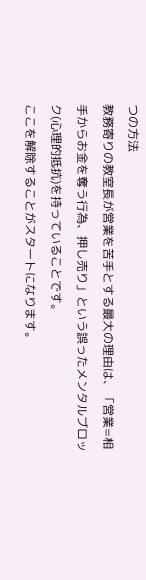つの方法
教務寄りの教室長が営業を苦手とする最大の理由は、「営業=相手からお金を奪う行為、押し売り」という誤ったメンタルブロック(心理的抵抗)を持っていることです。
ここを解除することがスタートになります。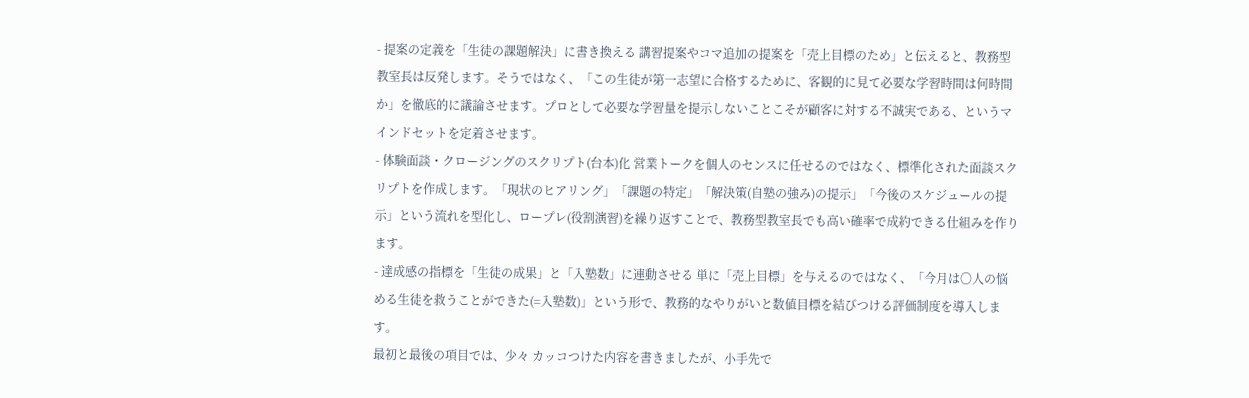- 提案の定義を「生徒の課題解決」に書き換える 講習提案やコマ追加の提案を「売上目標のため」と伝えると、教務型教室長は反発します。そうではなく、「この生徒が第一志望に合格するために、客観的に見て必要な学習時間は何時間か」を徹底的に議論させます。プロとして必要な学習量を提示しないことこそが顧客に対する不誠実である、というマインドセットを定着させます。
- 体験面談・クロージングのスクリプト(台本)化 営業トークを個人のセンスに任せるのではなく、標準化された面談スクリプトを作成します。「現状のヒアリング」「課題の特定」「解決策(自塾の強み)の提示」「今後のスケジュールの提示」という流れを型化し、ロープレ(役割演習)を繰り返すことで、教務型教室長でも高い確率で成約できる仕組みを作ります。
- 達成感の指標を「生徒の成果」と「入塾数」に連動させる 単に「売上目標」を与えるのではなく、「今月は〇人の悩める生徒を救うことができた(=入塾数)」という形で、教務的なやりがいと数値目標を結びつける評価制度を導入します。
最初と最後の項目では、少々 カッコつけた内容を書きましたが、小手先で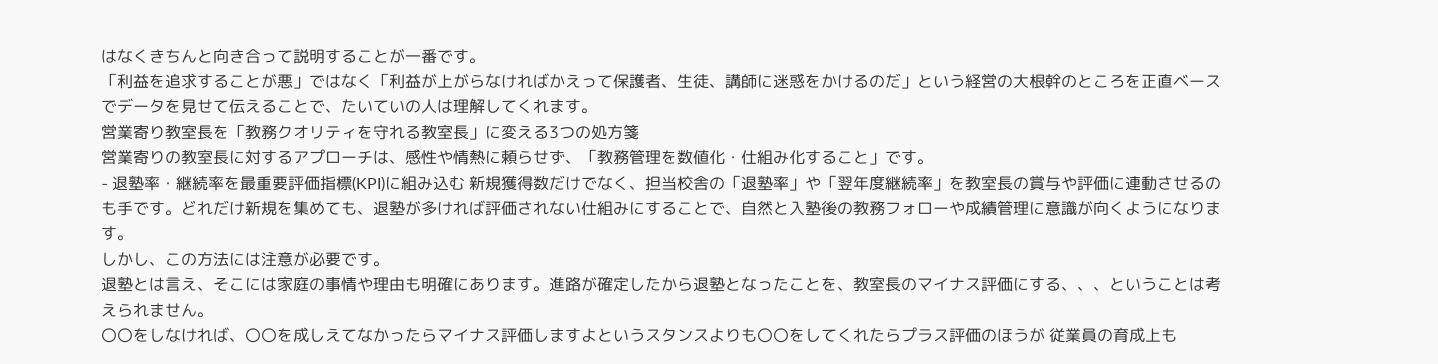はなくきちんと向き合って説明することが一番です。
「利益を追求することが悪」ではなく「利益が上がらなければかえって保護者、生徒、講師に迷惑をかけるのだ」という経営の大根幹のところを正直ベースでデータを見せて伝えることで、たいていの人は理解してくれます。
営業寄り教室長を「教務クオリティを守れる教室長」に変える3つの処方箋
営業寄りの教室長に対するアプローチは、感性や情熱に頼らせず、「教務管理を数値化・仕組み化すること」です。
- 退塾率・継続率を最重要評価指標(KPI)に組み込む 新規獲得数だけでなく、担当校舎の「退塾率」や「翌年度継続率」を教室長の賞与や評価に連動させるのも手です。どれだけ新規を集めても、退塾が多ければ評価されない仕組みにすることで、自然と入塾後の教務フォローや成績管理に意識が向くようになります。
しかし、この方法には注意が必要です。
退塾とは言え、そこには家庭の事情や理由も明確にあります。進路が確定したから退塾となったことを、教室長のマイナス評価にする、、、ということは考えられません。
〇〇をしなければ、〇〇を成しえてなかったらマイナス評価しますよというスタンスよりも〇〇をしてくれたらプラス評価のほうが 従業員の育成上も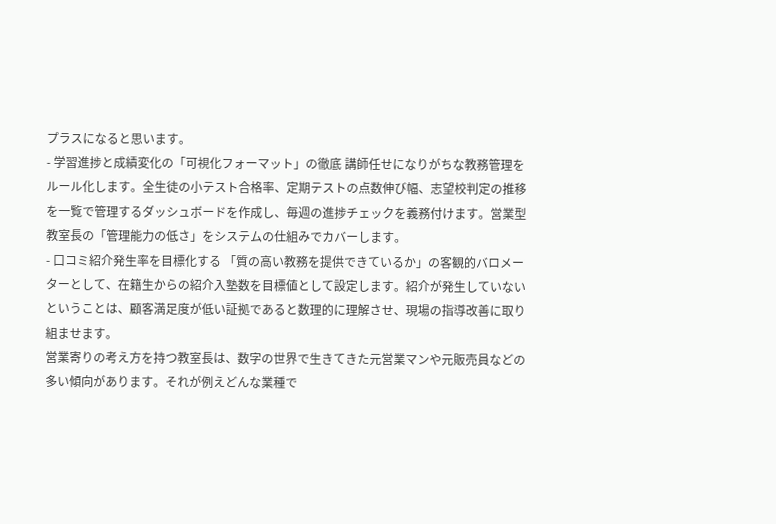プラスになると思います。
- 学習進捗と成績変化の「可視化フォーマット」の徹底 講師任せになりがちな教務管理をルール化します。全生徒の小テスト合格率、定期テストの点数伸び幅、志望校判定の推移を一覧で管理するダッシュボードを作成し、毎週の進捗チェックを義務付けます。営業型教室長の「管理能力の低さ」をシステムの仕組みでカバーします。
- 口コミ紹介発生率を目標化する 「質の高い教務を提供できているか」の客観的バロメーターとして、在籍生からの紹介入塾数を目標値として設定します。紹介が発生していないということは、顧客満足度が低い証拠であると数理的に理解させ、現場の指導改善に取り組ませます。
営業寄りの考え方を持つ教室長は、数字の世界で生きてきた元営業マンや元販売員などの多い傾向があります。それが例えどんな業種で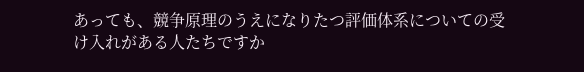あっても、競争原理のうえになりたつ評価体系についての受け入れがある人たちですか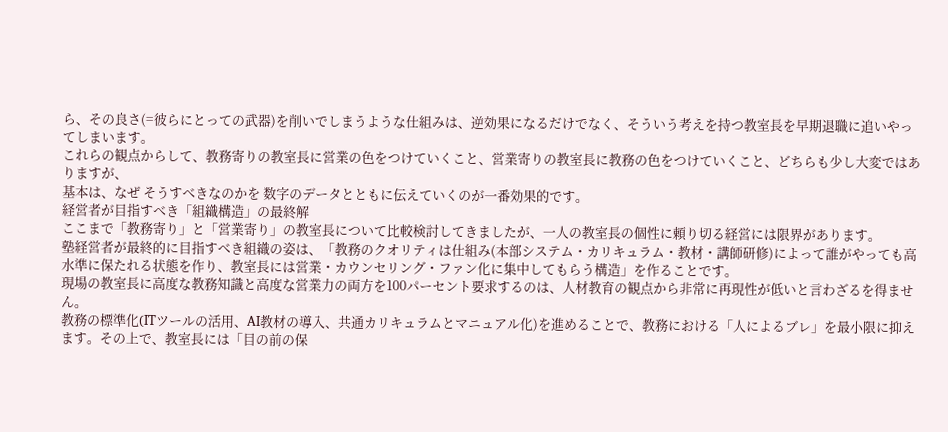ら、その良さ(=彼らにとっての武器)を削いでしまうような仕組みは、逆効果になるだけでなく、そういう考えを持つ教室長を早期退職に追いやってしまいます。
これらの観点からして、教務寄りの教室長に営業の色をつけていくこと、営業寄りの教室長に教務の色をつけていくこと、どちらも少し大変ではありますが、
基本は、なぜ そうすべきなのかを 数字のデータとともに伝えていくのが一番効果的です。
経営者が目指すべき「組織構造」の最終解
ここまで「教務寄り」と「営業寄り」の教室長について比較検討してきましたが、一人の教室長の個性に頼り切る経営には限界があります。
塾経営者が最終的に目指すべき組織の姿は、「教務のクオリティは仕組み(本部システム・カリキュラム・教材・講師研修)によって誰がやっても高水準に保たれる状態を作り、教室長には営業・カウンセリング・ファン化に集中してもらう構造」を作ることです。
現場の教室長に高度な教務知識と高度な営業力の両方を100パーセント要求するのは、人材教育の観点から非常に再現性が低いと言わざるを得ません。
教務の標準化(ITツールの活用、AI教材の導入、共通カリキュラムとマニュアル化)を進めることで、教務における「人によるブレ」を最小限に抑えます。その上で、教室長には「目の前の保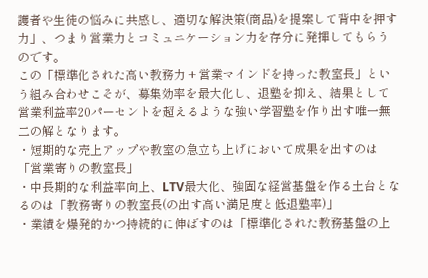護者や生徒の悩みに共感し、適切な解決策(商品)を提案して背中を押す力」、つまり営業力とコミュニケーション力を存分に発揮してもらうのです。
この「標準化された高い教務力 + 営業マインドを持った教室長」という組み合わせこそが、募集効率を最大化し、退塾を抑え、結果として営業利益率20パーセントを超えるような強い学習塾を作り出す唯一無二の解となります。
・短期的な売上アップや教室の急立ち上げにおいて成果を出すのは「営業寄りの教室長」
・中長期的な利益率向上、LTV最大化、強固な経営基盤を作る土台となるのは「教務寄りの教室長(の出す高い満足度と低退塾率)」
・業績を爆発的かつ持続的に伸ばすのは「標準化された教務基盤の上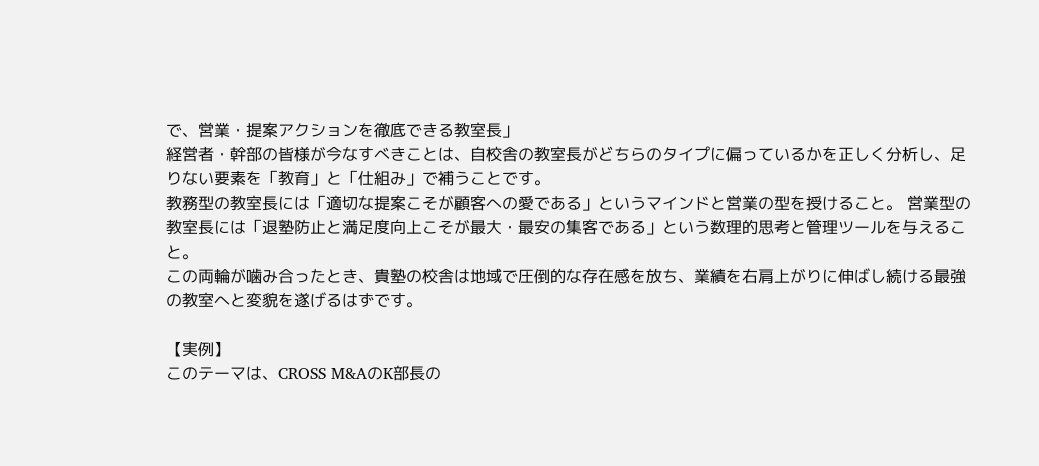で、営業・提案アクションを徹底できる教室長」
経営者・幹部の皆様が今なすべきことは、自校舎の教室長がどちらのタイプに偏っているかを正しく分析し、足りない要素を「教育」と「仕組み」で補うことです。
教務型の教室長には「適切な提案こそが顧客への愛である」というマインドと営業の型を授けること。 営業型の教室長には「退塾防止と満足度向上こそが最大・最安の集客である」という数理的思考と管理ツールを与えること。
この両輪が噛み合ったとき、貴塾の校舎は地域で圧倒的な存在感を放ち、業績を右肩上がりに伸ばし続ける最強の教室へと変貌を遂げるはずです。

【実例】
このテーマは、CROSS M&AのK部長の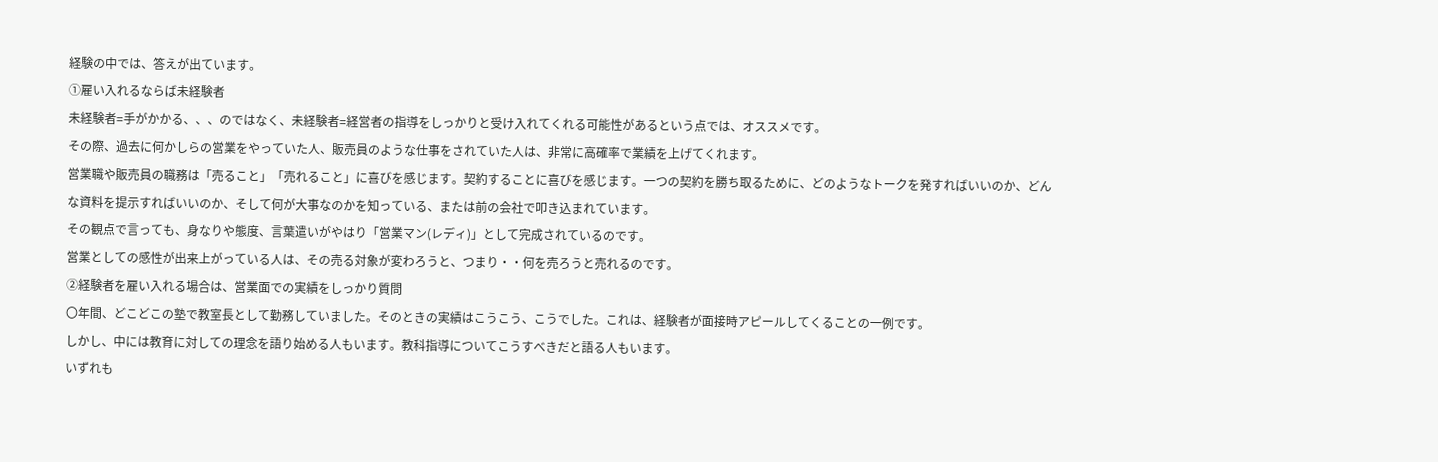経験の中では、答えが出ています。
①雇い入れるならば未経験者
未経験者=手がかかる、、、のではなく、未経験者=経営者の指導をしっかりと受け入れてくれる可能性があるという点では、オススメです。
その際、過去に何かしらの営業をやっていた人、販売員のような仕事をされていた人は、非常に高確率で業績を上げてくれます。
営業職や販売員の職務は「売ること」「売れること」に喜びを感じます。契約することに喜びを感じます。一つの契約を勝ち取るために、どのようなトークを発すればいいのか、どんな資料を提示すればいいのか、そして何が大事なのかを知っている、または前の会社で叩き込まれています。
その観点で言っても、身なりや態度、言葉遣いがやはり「営業マン(レディ)」として完成されているのです。
営業としての感性が出来上がっている人は、その売る対象が変わろうと、つまり・・何を売ろうと売れるのです。
②経験者を雇い入れる場合は、営業面での実績をしっかり質問
〇年間、どこどこの塾で教室長として勤務していました。そのときの実績はこうこう、こうでした。これは、経験者が面接時アピールしてくることの一例です。
しかし、中には教育に対しての理念を語り始める人もいます。教科指導についてこうすべきだと語る人もいます。
いずれも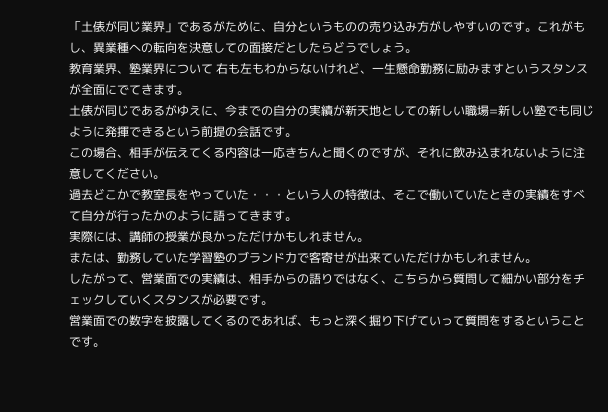「土俵が同じ業界」であるがために、自分というものの売り込み方がしやすいのです。これがもし、異業種への転向を決意しての面接だとしたらどうでしょう。
教育業界、塾業界について 右も左もわからないけれど、一生懸命勤務に励みますというスタンスが全面にでてきます。
土俵が同じであるがゆえに、今までの自分の実績が新天地としての新しい職場=新しい塾でも同じように発揮できるという前提の会話です。
この場合、相手が伝えてくる内容は一応きちんと聞くのですが、それに飲み込まれないように注意してください。
過去どこかで教室長をやっていた・・・という人の特徴は、そこで働いていたときの実績をすべて自分が行ったかのように語ってきます。
実際には、講師の授業が良かっただけかもしれません。
または、勤務していた学習塾のブランド力で客寄せが出来ていただけかもしれません。
したがって、営業面での実績は、相手からの語りではなく、こちらから質問して細かい部分をチェックしていくスタンスが必要です。
営業面での数字を披露してくるのであれば、もっと深く掘り下げていって質問をするということです。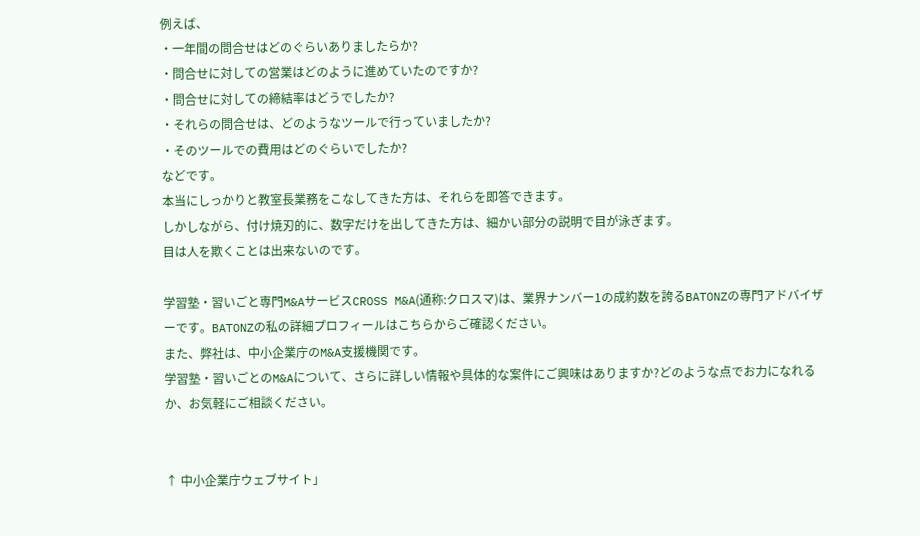例えば、
・一年間の問合せはどのぐらいありましたらか?
・問合せに対しての営業はどのように進めていたのですか?
・問合せに対しての締結率はどうでしたか?
・それらの問合せは、どのようなツールで行っていましたか?
・そのツールでの費用はどのぐらいでしたか?
などです。
本当にしっかりと教室長業務をこなしてきた方は、それらを即答できます。
しかしながら、付け焼刃的に、数字だけを出してきた方は、細かい部分の説明で目が泳ぎます。
目は人を欺くことは出来ないのです。

学習塾・習いごと専門M&AサービスCROSS M&A(通称:クロスマ)は、業界ナンバー1の成約数を誇るBATONZの専門アドバイザーです。BATONZの私の詳細プロフィールはこちらからご確認ください。
また、弊社は、中小企業庁のM&A支援機関です。
学習塾・習いごとのM&Aについて、さらに詳しい情報や具体的な案件にご興味はありますか?どのような点でお力になれるか、お気軽にご相談ください。


↑ 中小企業庁ウェブサイト」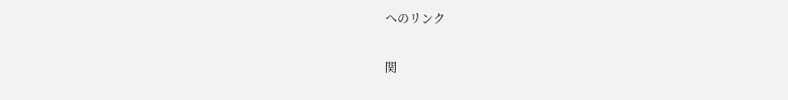へのリンク

関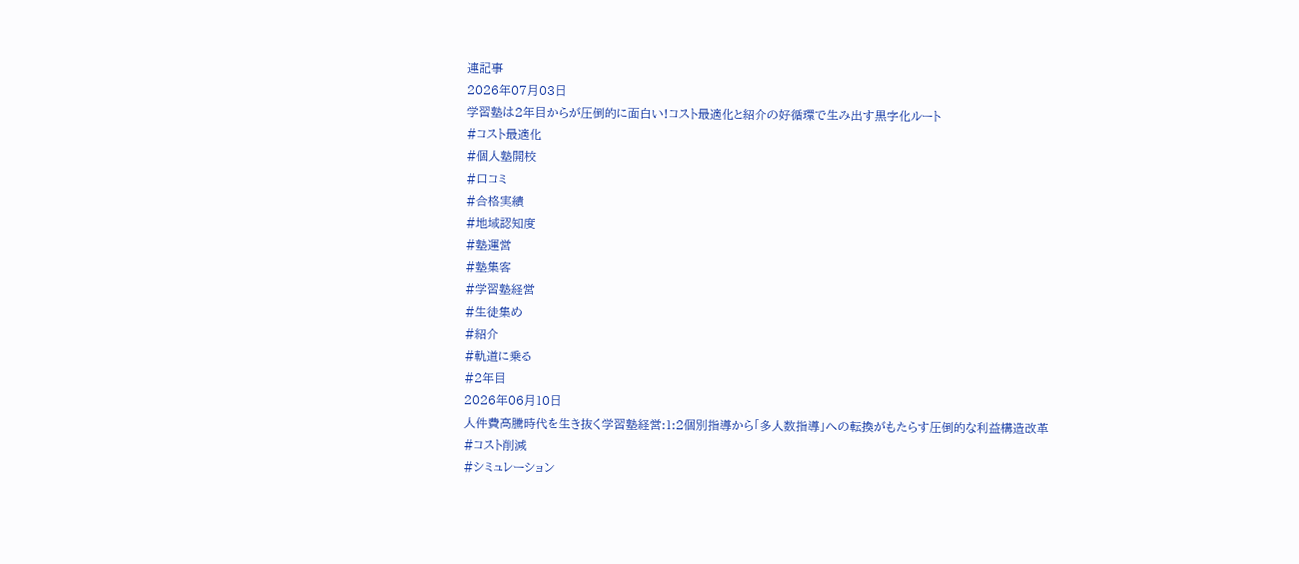連記事
2026年07月03日
学習塾は2年目からが圧倒的に面白い!コスト最適化と紹介の好循環で生み出す黒字化ルート
#コスト最適化
#個人塾開校
#口コミ
#合格実績
#地域認知度
#塾運営
#塾集客
#学習塾経営
#生徒集め
#紹介
#軌道に乗る
#2年目
2026年06月10日
人件費高騰時代を生き抜く学習塾経営:1:2個別指導から「多人数指導」への転換がもたらす圧倒的な利益構造改革
#コスト削減
#シミュレーション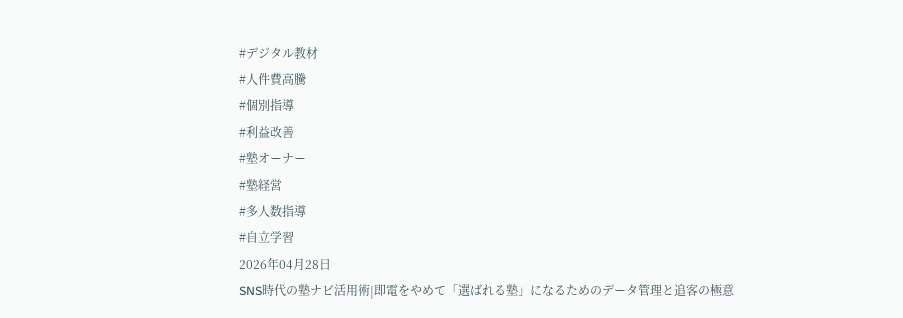#デジタル教材
#人件費高騰
#個別指導
#利益改善
#塾オーナー
#塾経営
#多人数指導
#自立学習
2026年04月28日
SNS時代の塾ナビ活用術|即電をやめて「選ばれる塾」になるためのデータ管理と追客の極意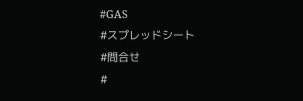#GAS
#スプレッドシート
#問合せ
#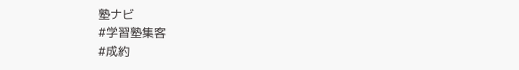塾ナビ
#学習塾集客
#成約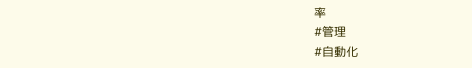率
#管理
#自動化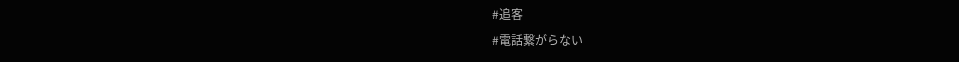#追客
#電話繋がらない